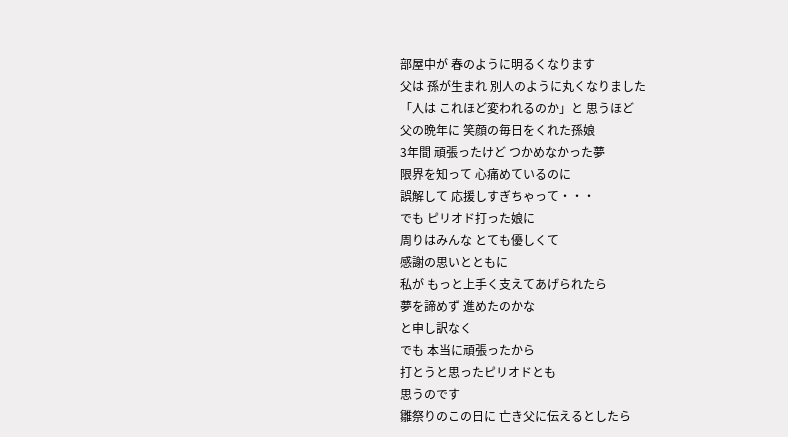部屋中が 春のように明るくなります
父は 孫が生まれ 別人のように丸くなりました
「人は これほど変われるのか」と 思うほど
父の晩年に 笑顔の毎日をくれた孫娘
3年間 頑張ったけど つかめなかった夢
限界を知って 心痛めているのに
誤解して 応援しすぎちゃって・・・
でも ピリオド打った娘に
周りはみんな とても優しくて
感謝の思いとともに
私が もっと上手く支えてあげられたら
夢を諦めず 進めたのかな
と申し訳なく
でも 本当に頑張ったから
打とうと思ったピリオドとも
思うのです
雛祭りのこの日に 亡き父に伝えるとしたら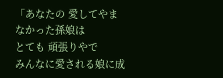「あなたの 愛してやまなかった孫娘は
とても 頑張りやで
みんなに愛される娘に成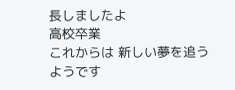長しましたよ
高校卒業
これからは 新しい夢を追うようです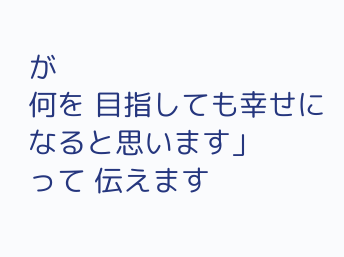が
何を 目指しても幸せになると思います」
って 伝えます